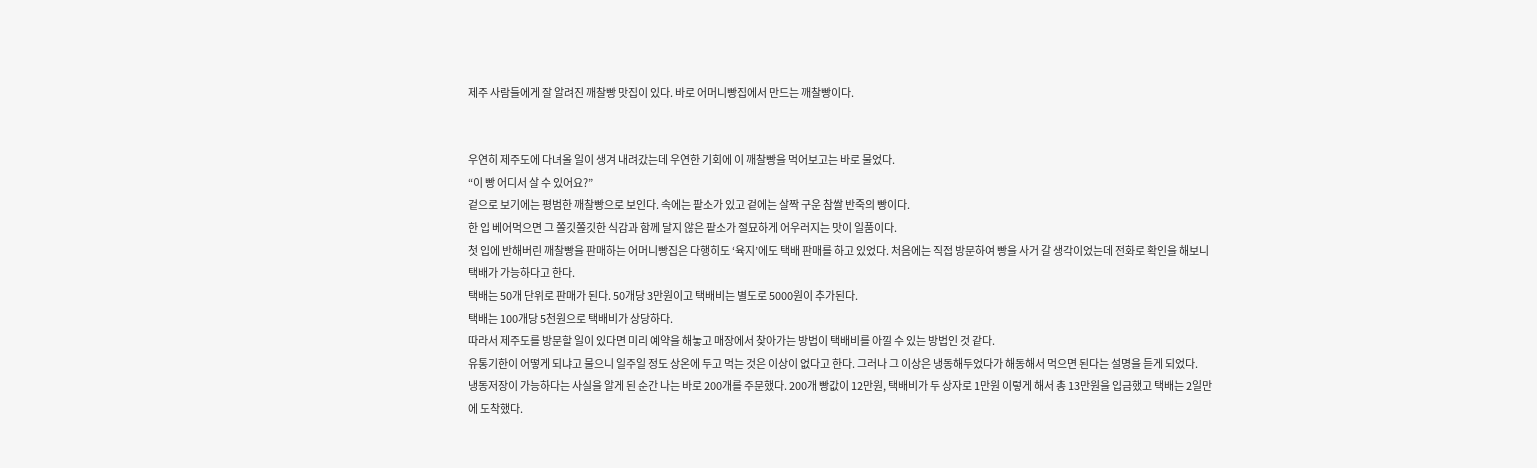제주 사람들에게 잘 알려진 깨찰빵 맛집이 있다. 바로 어머니빵집에서 만드는 깨찰빵이다.


우연히 제주도에 다녀올 일이 생겨 내려갔는데 우연한 기회에 이 깨찰빵을 먹어보고는 바로 물었다.
“이 빵 어디서 살 수 있어요?”
겉으로 보기에는 평범한 깨찰빵으로 보인다. 속에는 팥소가 있고 겉에는 살짝 구운 참쌀 반죽의 빵이다.
한 입 베어먹으면 그 쫄깃쫄깃한 식감과 함께 달지 않은 팥소가 절묘하게 어우러지는 맛이 일품이다.
첫 입에 반해버린 깨찰빵을 판매하는 어머니빵집은 다행히도 ‘육지’에도 택배 판매를 하고 있었다. 처음에는 직접 방문하여 빵을 사거 갈 생각이었는데 전화로 확인을 해보니 택배가 가능하다고 한다.
택배는 50개 단위로 판매가 된다. 50개당 3만원이고 택배비는 별도로 5000원이 추가된다.
택배는 100개당 5천원으로 택배비가 상당하다.
따라서 제주도를 방문할 일이 있다면 미리 예약을 해놓고 매장에서 찾아가는 방법이 택배비를 아낄 수 있는 방법인 것 같다.
유통기한이 어떻게 되냐고 물으니 일주일 정도 상온에 두고 먹는 것은 이상이 없다고 한다. 그러나 그 이상은 냉동해두었다가 해동해서 먹으면 된다는 설명을 듣게 되었다.
냉동저장이 가능하다는 사실을 알게 된 순간 나는 바로 200개를 주문했다. 200개 빵값이 12만원, 택배비가 두 상자로 1만원 이렇게 해서 총 13만원을 입금했고 택배는 2일만에 도착했다.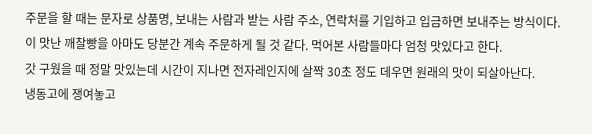주문을 할 때는 문자로 상품명, 보내는 사람과 받는 사람 주소, 연락처를 기입하고 입금하면 보내주는 방식이다.
이 맛난 깨찰빵을 아마도 당분간 계속 주문하게 될 것 같다. 먹어본 사람들마다 엄청 맛있다고 한다.
갓 구웠을 때 정말 맛있는데 시간이 지나면 전자레인지에 살짝 30초 정도 데우면 원래의 맛이 되살아난다.
냉동고에 쟁여놓고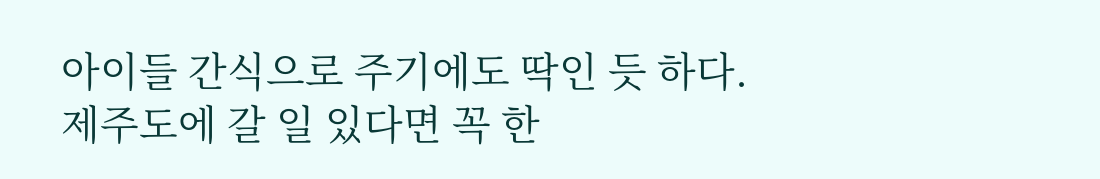아이들 간식으로 주기에도 딱인 듯 하다.
제주도에 갈 일 있다면 꼭 한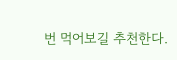번 먹어보길 추천한다.